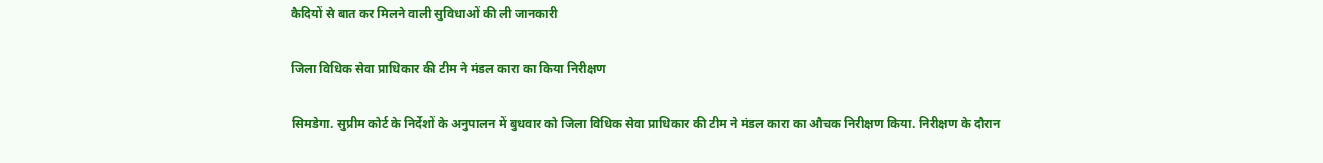कैदियों से बात कर मिलने वाली सुविधाओं की ली जानकारी

जिला विधिक सेवा प्राधिकार की टीम ने मंडल कारा का किया निरीक्षण

सिमडेगा. सुप्रीम कोर्ट के निर्देशों के अनुपालन में बुधवार को जिला विधिक सेवा प्राधिकार की टीम ने मंडल कारा का औचक निरीक्षण किया. निरीक्षण के दौरान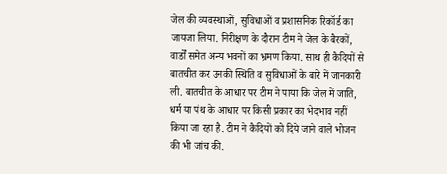जेल की व्यवस्थाओं, सुविधाओं व प्रशासनिक रिकॉर्ड का जायजा लिया. निरीक्षण के दौरान टीम ने जेल के बैरकों, वार्डों समेत अन्य भवनों का भ्रमण किया. साथ ही कैदियों से बातचीत कर उनकी स्थिति व सुविधाओं के बारे में जानकारी ली. बातचीत के आधार पर टीम ने पाया कि जेल में जाति, धर्म या पंथ के आधार पर किसी प्रकार का भेदभाव नहीं किया जा रहा है. टीम ने कैदियों को दिये जाने वाले भोजन की भी जांच की.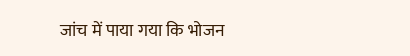जांच में पाया गया कि भोजन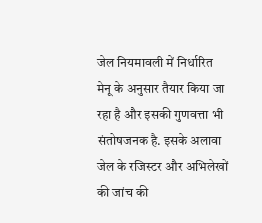जेल नियमावली में निर्धारित मेनू के अनुसार तैयार किया जा रहा है और इसकी गुणवत्ता भी संतोषजनक है. इसके अलावा जेल के रजिस्टर और अभिलेखों की जांच की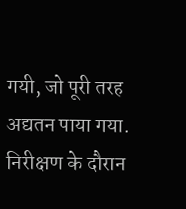गयी, जो पूरी तरह अद्यतन पाया गया. निरीक्षण के दौरान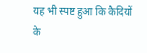यह भी स्पष्ट हुआ कि कैदियों के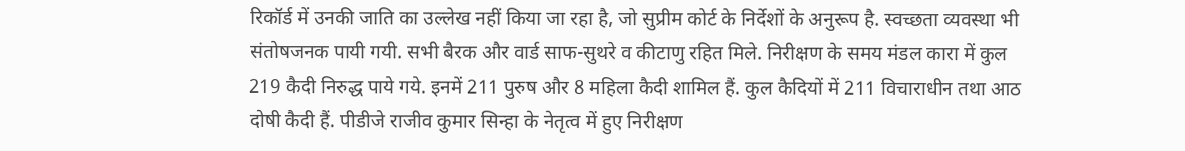रिकॉर्ड में उनकी जाति का उल्लेख नहीं किया जा रहा है, जो सुप्रीम कोर्ट के निर्देशों के अनुरूप है. स्वच्छता व्यवस्था भी संतोषजनक पायी गयी. सभी बैरक और वार्ड साफ-सुथरे व कीटाणु रहित मिले. निरीक्षण के समय मंडल कारा में कुल 219 कैदी निरुद्ध पाये गये. इनमें 211 पुरुष और 8 महिला कैदी शामिल हैं. कुल कैदियों में 211 विचाराधीन तथा आठ दोषी कैदी हैं. पीडीजे राजीव कुमार सिन्हा के नेतृत्व में हुए निरीक्षण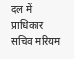दल में प्राधिकार सचिव मरियम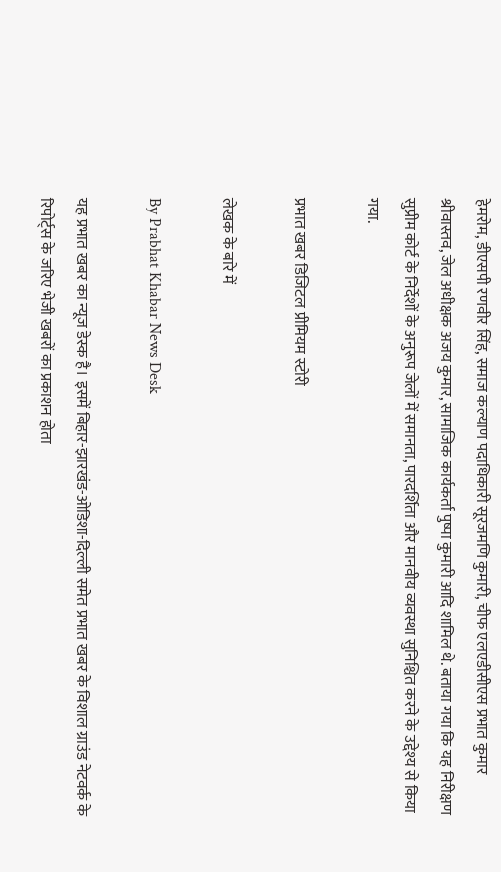हेमरोम, डीएसपी रणवीर सिंह, समाज कल्याण पदाधिकारी सूरजमणि कुमारी, चीफ एलएडीसीएस प्रभात कुमार श्रीवास्तव, जेल अधीक्षक अजय कुमार, सामाजिक कार्यकर्ता पुष्पा कुमारी आदि शामिल थे. बताया गया कि यह निरीक्षण सुप्रीम कोर्ट के निर्देशों के अनुरूप जेलों में समानता, पारदर्शिता और मानवीय व्यवस्था सुनिश्चित करने के उद्देश्य से किया गया.

प्रभात खबर डिजिटल प्रीमियम स्टोरी

लेखक के बारे में

By Prabhat Khabar News Desk

यह प्रभात खबर का न्यूज डेस्क है। इसमें बिहार-झारखंड-ओडिशा-दिल्‍ली समेत प्रभात खबर के विशाल ग्राउंड नेटवर्क के रिपोर्ट्स के जरिए भेजी खबरों का प्रकाशन होता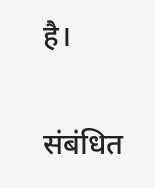है।

संबंधित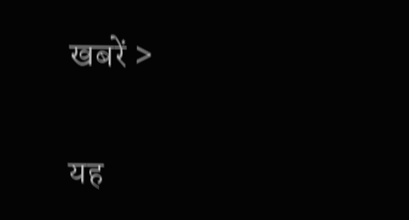खबरें >

यह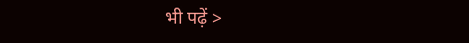भी पढ़ें >